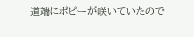道端にポピーが咲いていたので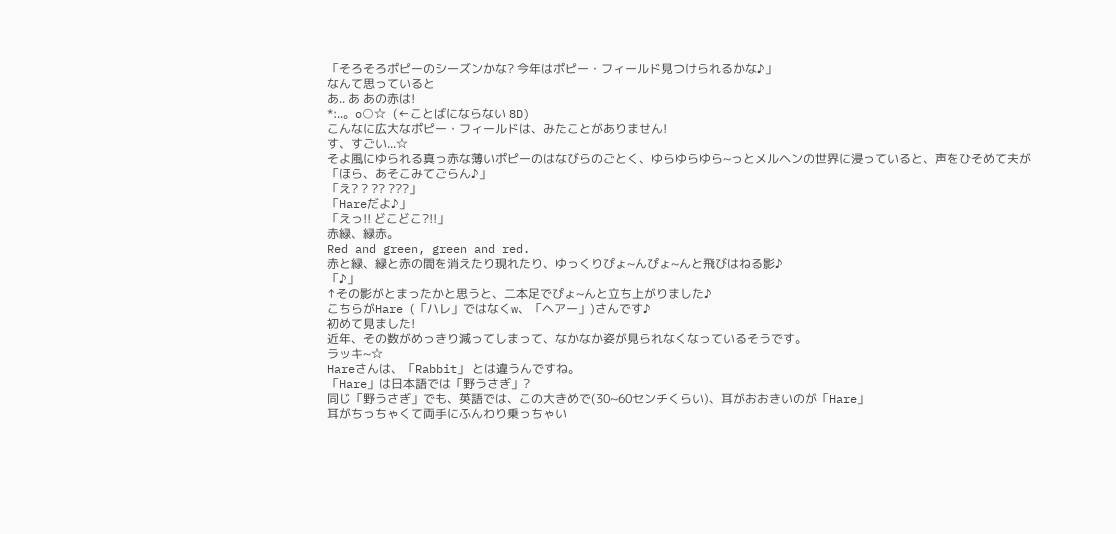「そろそろポピーのシーズンかな? 今年はポピー・フィールド見つけられるかな♪」
なんて思っていると
あ.. あ あの赤は!
*:..。o○☆ (←ことばにならない 8D)
こんなに広大なポピー・フィールドは、みたことがありません!
す、すごい...☆
そよ風にゆられる真っ赤な薄いポピーのはなびらのごとく、ゆらゆらゆら~っとメルヘンの世界に浸っていると、声をひそめて夫が
「ほら、あそこみてごらん♪」
「え? ? ?? ???」
「Hareだよ♪」
「えっ!! どこどこ?!!」
赤緑、緑赤。
Red and green, green and red.
赤と緑、緑と赤の間を消えたり現れたり、ゆっくりぴょ~んぴょ~んと飛びはねる影♪
「♪」
↑その影がとまったかと思うと、二本足でぴょ~んと立ち上がりました♪
こちらがHare (「ハレ」ではなくw、「ヘアー」)さんです♪
初めて見ました!
近年、その数がめっきり減ってしまって、なかなか姿が見られなくなっているそうです。
ラッキ~☆
Hareさんは、「Rabbit」 とは違うんですね。
「Hare」は日本語では「野うさぎ」?
同じ「野うさぎ」でも、英語では、この大きめで(30~60センチくらい)、耳がおおきいのが「Hare」
耳がちっちゃくて両手にふんわり乗っちゃい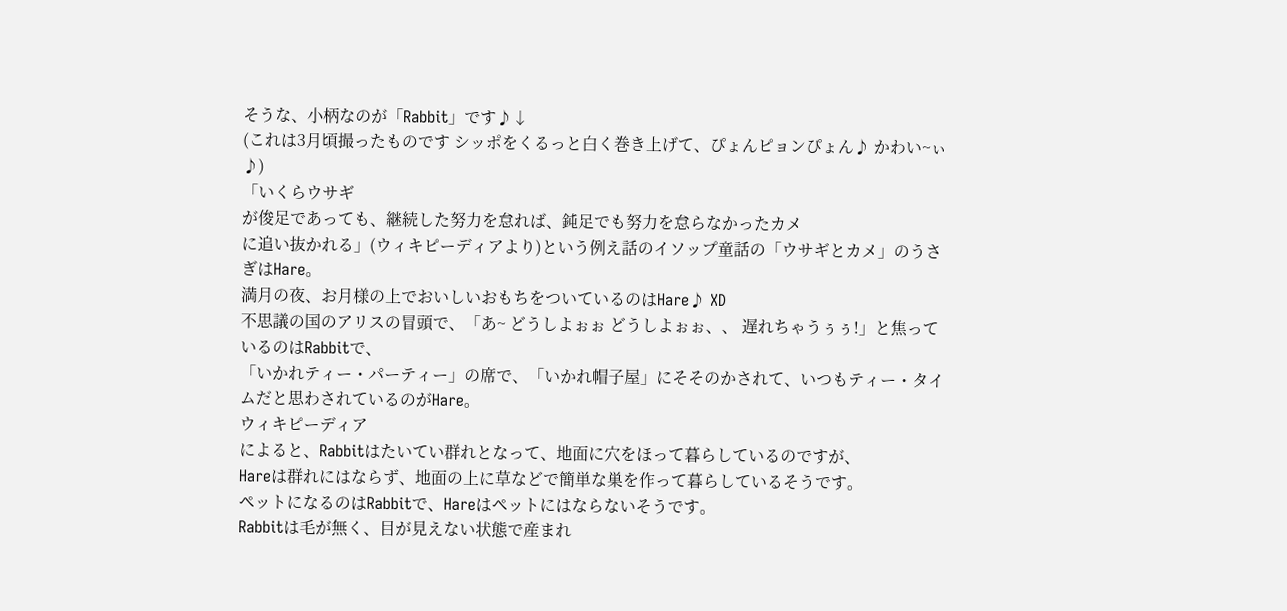そうな、小柄なのが「Rabbit」です♪↓
(これは3月頃撮ったものです シッポをくるっと白く巻き上げて、ぴょんピョンぴょん♪ かわい~ぃ♪)
「いくらウサギ
が俊足であっても、継続した努力を怠れば、鈍足でも努力を怠らなかったカメ
に追い抜かれる」(ウィキピーディアより)という例え話のイソップ童話の「ウサギとカメ」のうさぎはHare。
満月の夜、お月様の上でおいしいおもちをついているのはHare♪ XD
不思議の国のアリスの冒頭で、「あ~ どうしよぉぉ どうしよぉぉ、、 遅れちゃうぅぅ!」と焦っているのはRabbitで、
「いかれティー・パーティー」の席で、「いかれ帽子屋」にそそのかされて、いつもティー・タイムだと思わされているのがHare。
ウィキピーディア
によると、Rabbitはたいてい群れとなって、地面に穴をほって暮らしているのですが、
Hareは群れにはならず、地面の上に草などで簡単な巣を作って暮らしているそうです。
ペットになるのはRabbitで、Hareはペットにはならないそうです。
Rabbitは毛が無く、目が見えない状態で産まれ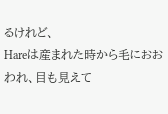るけれど、
Hareは産まれた時から毛におおわれ、目も見えて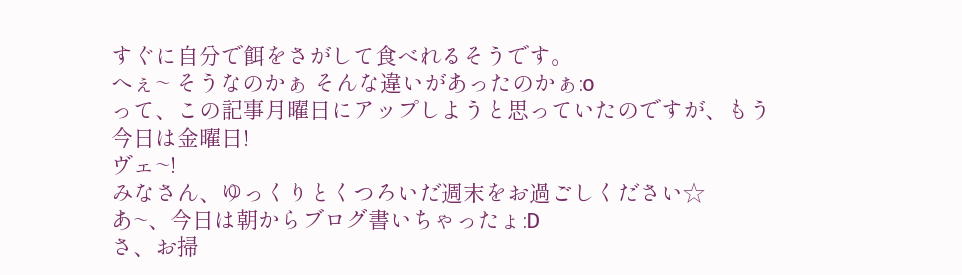すぐに自分で餌をさがして食べれるそうです。
へぇ~ そうなのかぁ そんな違いがあったのかぁ:o
って、この記事月曜日にアップしようと思っていたのですが、もう今日は金曜日!
ヴェ~!
みなさん、ゆっくりとくつろいだ週末をお過ごしください☆
あ~、今日は朝からブログ書いちゃったょ:D
さ、お掃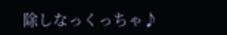除しなっくっちゃ♪